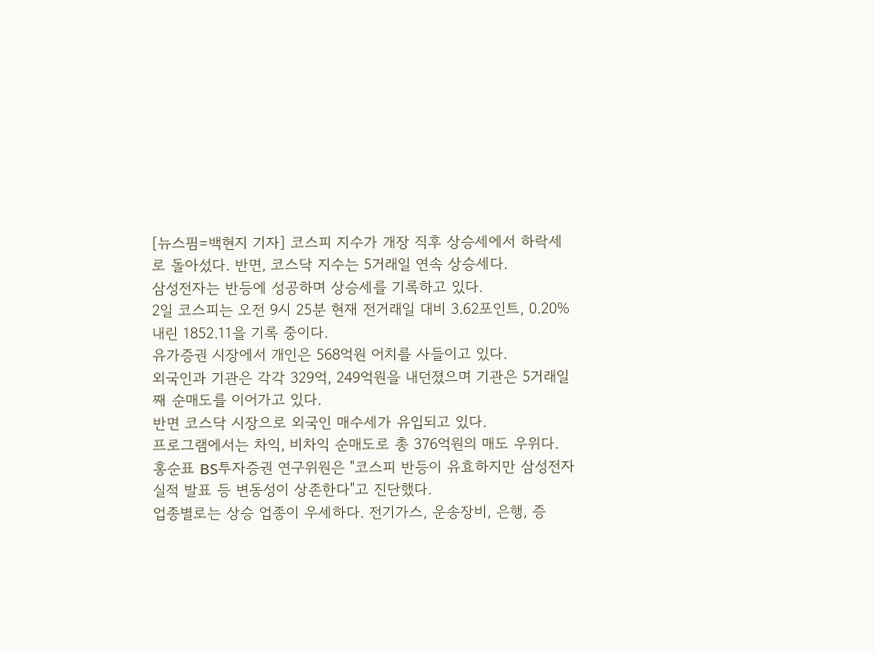[뉴스핌=백현지 기자] 코스피 지수가 개장 직후 상승세에서 하락세로 돌아섰다. 반면, 코스닥 지수는 5거래일 연속 상승세다.
삼성전자는 반등에 성공하며 상승세를 기록하고 있다.
2일 코스피는 오전 9시 25분 현재 전거래일 대비 3.62포인트, 0.20%내린 1852.11을 기록 중이다.
유가증권 시장에서 개인은 568억원 어치를 사들이고 있다.
외국인과 기관은 각각 329억, 249억원을 내던졌으며 기관은 5거래일째 순매도를 이어가고 있다.
반면 코스닥 시장으로 외국인 매수세가 유입되고 있다.
프로그램에서는 차익, 비차익 순매도로 총 376억원의 매도 우위다.
홍순표 BS투자증권 연구위원은 "코스피 반등이 유효하지만 삼성전자 실적 발표 등 변동성이 상존한다"고 진단했다.
업종별로는 상승 업종이 우세하다. 전기가스, 운송장비, 은행, 증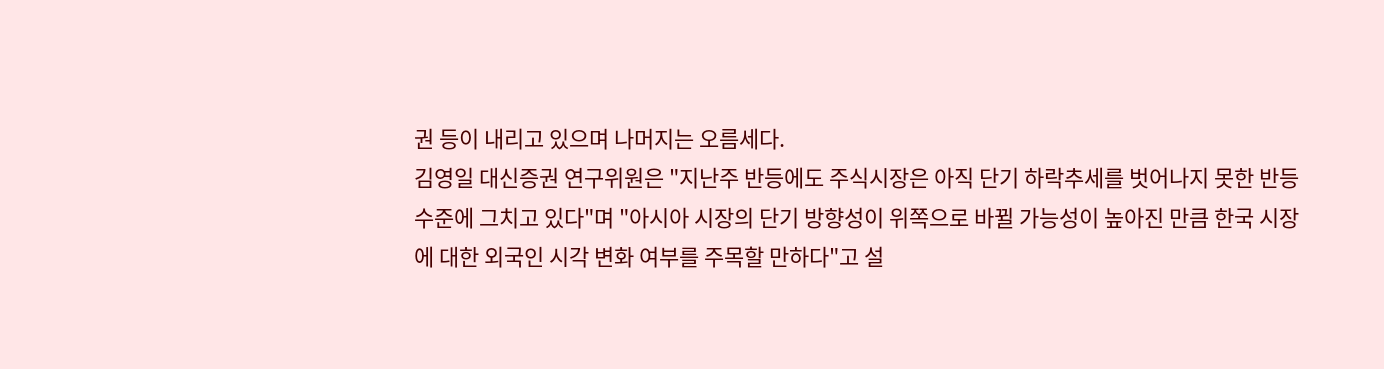권 등이 내리고 있으며 나머지는 오름세다.
김영일 대신증권 연구위원은 "지난주 반등에도 주식시장은 아직 단기 하락추세를 벗어나지 못한 반등 수준에 그치고 있다"며 "아시아 시장의 단기 방향성이 위쪽으로 바뀔 가능성이 높아진 만큼 한국 시장에 대한 외국인 시각 변화 여부를 주목할 만하다"고 설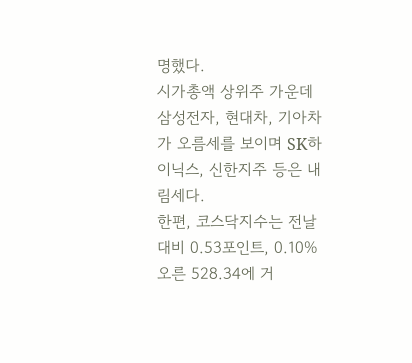명했다.
시가총액 상위주 가운데 삼성전자, 현대차, 기아차가 오름세를 보이며 SK하이닉스, 신한지주 등은 내림세다.
한편, 코스닥지수는 전날대비 0.53포인트, 0.10% 오른 528.34에 거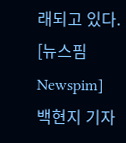래되고 있다.
[뉴스핌 Newspim] 백현지 기자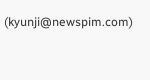(kyunji@newspim.com)